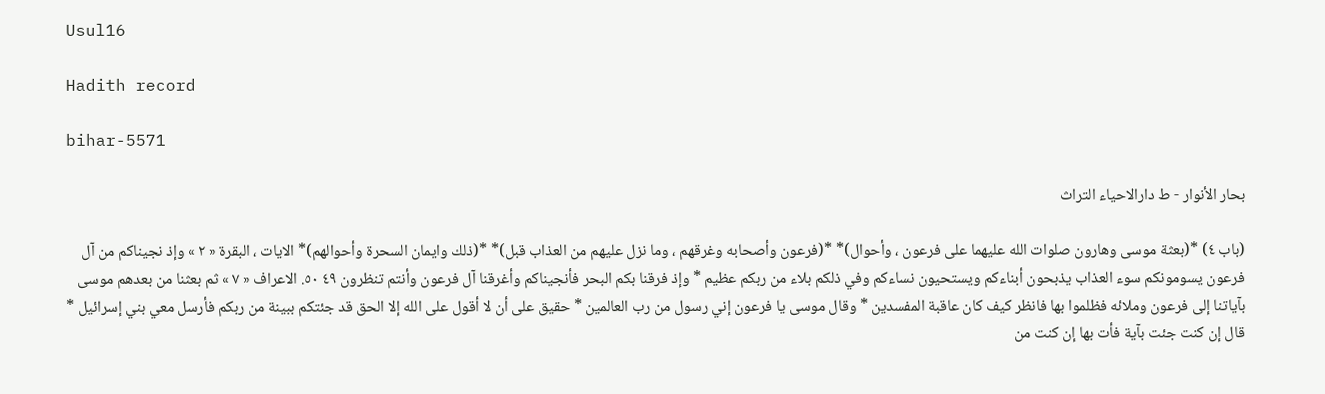Usul16

Hadith record

bihar-5571

بحار الأنوار - ط دارالاحياء التراث

(باب ٤) *(بعثة موسى وهارون صلوات الله عليهما على فرعون ، وأحوال)* *(فرعون وأصحابه وغرقهم ، وما نزل عليهم من العذاب قبل)* *(ذلك وايمان السحرة وأحوالهم)* الايات ، البقرة « ٢ » وإذ نجيناكم من آل فرعون يسومونكم سوء العذاب يذبحون أبناءكم ويستحيون نساءكم وفي ذلكم بلاء من ربكم عظيم * وإذ فرقنا بكم البحر فأنجيناكم وأغرقنا آل فرعون وأنتم تنظرون ٤٩ ٥٠. الاعراف « ٧ » ثم بعثنا من بعدهم موسى بآياتنا إلى فرعون وملائه فظلموا بها فانظر كيف كان عاقبة المفسدين * وقال موسى يا فرعون إني رسول من رب العالمين * حقيق على أن لا أقول على الله إلا الحق قد جئتكم ببينة من ربكم فأرسل معي بني إسرائيل * قال إن كنت جئت بآية فأت بها إن كنت من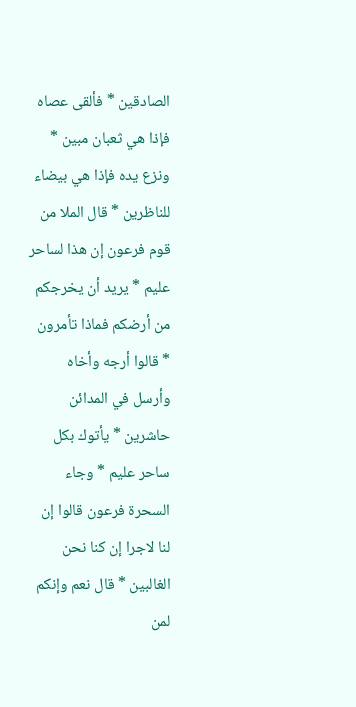الصادقين * فألقى عصاه فإذا هي ثعبان مبين * ونزع يده فإذا هي بيضاء للناظرين * قال الملا من قوم فرعون إن هذا لساحر عليم * يريد أن يخرجكم من أرضكم فماذا تأمرون * قالوا أرجه وأخاه وأرسل في المدائن حاشرين * يأتوك بكل ساحر عليم * وجاء السحرة فرعون قالوا إن لنا لاجرا إن كنا نحن الغالبين * قال نعم وإنكم لمن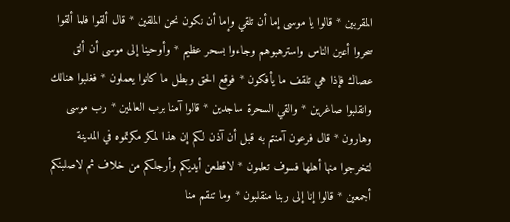المقربين * قالوا يا موسى إما أن تلقي وإما أن نكون نحن الملقين * قال ألقوا فلما ألقوا سحروا أعين الناس واسترهبوهم وجاءوا بسحر عظيم * وأوحينا إلى موسى أن ألق عصاك فإذا هي تلقف ما يأفكون * فوقع الحق وبطل ما كانوا يعملون * فغلبوا هنالك وانقلبوا صاغرين * والقي السحرة ساجدين * قالوا آمنا برب العالمين * رب موسى وهارون * قال فرعون آمنتم به قبل أن آذن لكم إن هذا لمكر مكرتموه في المدينة لتخرجوا منها أهلها فسوف تعلمون * لاقطعن أيديكم وأرجلكم من خلاف ثم لاصلبنكم أجمعين * قالوا إنا إلى ربنا منقلبون * وما تنقم منا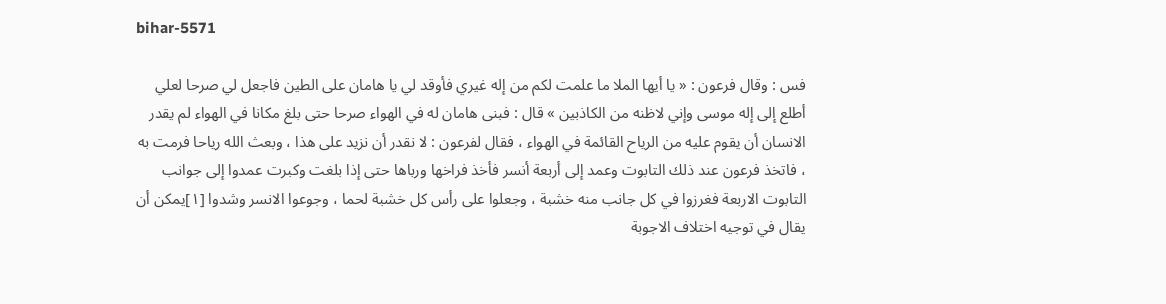bihar-5571

فس : وقال فرعون : « يا أيها الملا ما علمت لكم من إله غيري فأوقد لي يا هامان على الطين فاجعل لي صرحا لعلي أطلع إلى إله موسى وإني لاظنه من الكاذبين » قال : فبنى هامان له في الهواء صرحا حتى بلغ مكانا في الهواء لم يقدر الانسان أن يقوم عليه من الرياح القائمة في الهواء ، فقال لفرعون : لا نقدر أن نزيد على هذا ، وبعث الله رياحا فرمت به ، فاتخذ فرعون عند ذلك التابوت وعمد إلى أربعة أنسر فأخذ فراخها ورباها حتى إذا بلغت وكبرت عمدوا إلى جوانب التابوت الاربعة فغرزوا في كل جانب منه خشبة ، وجعلوا على رأس كل خشبة لحما ، وجوعوا الانسر وشدوا [١]يمكن أن يقال في توجيه اختلاف الاجوبة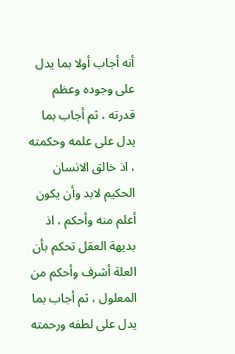أنه أجاب أولا بما يدل على وجوده وعظم قدرته ، ثم أجاب بما يدل على علمه وحكمته ، اذ خالق الانسان الحكيم لابد وأن يكون أعلم منه وأحكم ، اذ بديهة العقل تحكم بأن العلة أشرف وأحكم من المعلول ، ثم أجاب بما يدل على لطفه ورحمته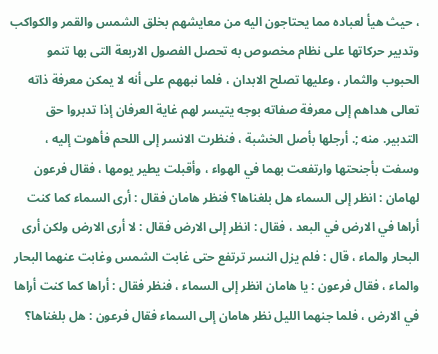، حيث هيأ لعباده مما يحتاجون اليه من معايشهم بخلق الشمس والقمر والكواكب وتدبير حركاتها على نظام مخصوص به تحصل الفصول الاربعة التى بها تنمو الحبوب والثمار ، وعليها تصلح الابدان ، فلما نبههم على أنه لا يمكن معرفة ذاته تعالى هداهم إلى معرفة صفاته بوجه يتيسر لهم غاية العرفان إذا تدبروا حق التدبير. منه ;. أرجلها بأصل الخشبة ، فنظرت الانسر إلى اللحم فأهوت إليه ، وسفت بأجنحتها وارتفعت بهما في الهواء ، وأقبلت يطير يومها ، فقال فرعون لهامان : انظر إلى السماء هل بلغناها؟ فنظر هامان فقال : أرى السماء كما كنت أراها في الارض في البعد ، فقال : انظر إلى الارض فقال : لا أرى الارض ولكن أرى البحار والماء ، قال : فلم يزل النسر ترتفع حتى غابت الشمس وغابت عنهما البحار والماء ، فقال فرعون : يا هامان انظر إلى السماء ، فنظر فقال : أراها كما كنت أراها في الارض ، فلما جنهما الليل نظر هامان إلى السماء فقال فرعون : هل بلغناها؟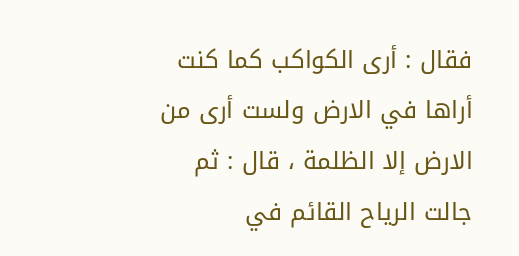فقال : أرى الكواكب كما كنت أراها في الارض ولست أرى من الارض إلا الظلمة ، قال : ثم جالت الرياح القائم في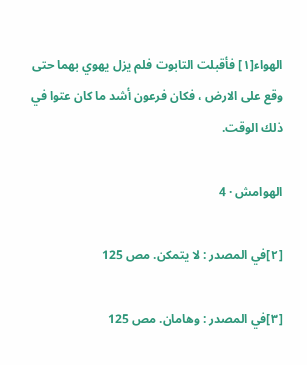الهواء[١] فأقبلت التابوت فلم يزل يهوي بهما حتى وقع على الارض ، فكان فرعون أشد ما كان عتوا في ذلك الوقت.

الهوامش · 4

[٢]في المصدر : لا يتمكن. مص 125

[٣]في المصدر : وهامان. مص 125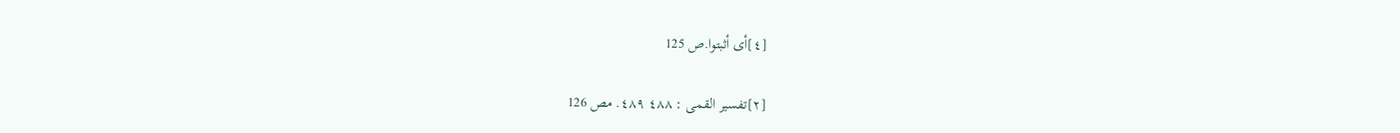[٤]أى أثبتوا.ص 125

[٢]تفسير القمى : ٤٨٨ ٤٨٩. مص 126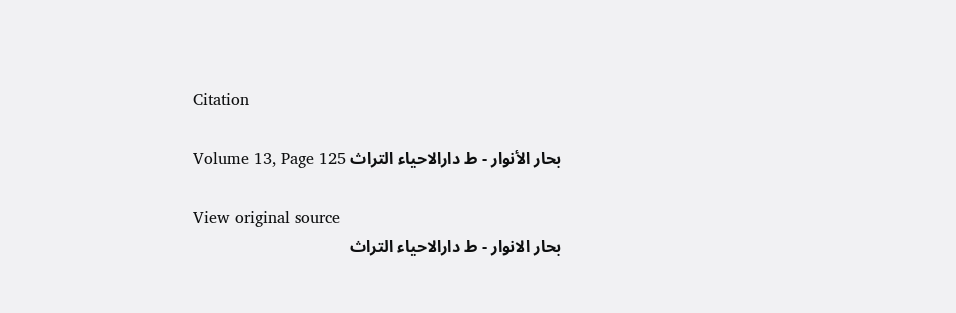Citation

بحار الأنوار - ط دارالاحياء التراث Volume 13, Page 125

View original source
بحار الانوار - ط دارالاحیاء التراث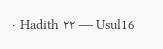· Hadith ٢٢ — Usul16